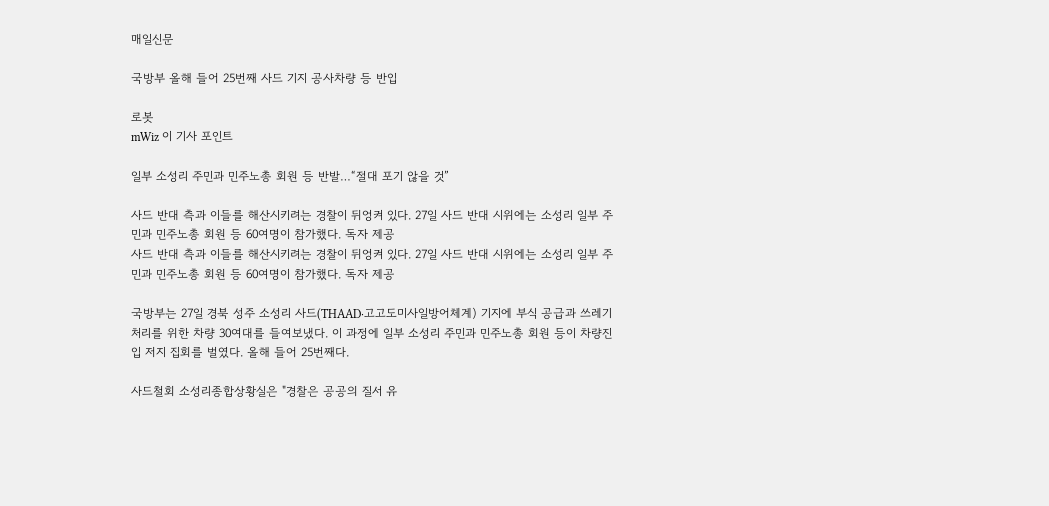매일신문

국방부 올해 들어 25번째 사드 기지 공사차량 등 반입

로봇
mWiz 이 기사 포인트

일부 소성리 주민과 민주노총 회원 등 반발…“절대 포기 않을 것”

사드 반대 측과 이들를 해산시키려는 경찰이 뒤엉켜 있다. 27일 사드 반대 시위에는 소성리 일부 주민과 민주노총 회원 등 60여명이 참가했다. 독자 제공
사드 반대 측과 이들를 해산시키려는 경찰이 뒤엉켜 있다. 27일 사드 반대 시위에는 소성리 일부 주민과 민주노총 회원 등 60여명이 참가했다. 독자 제공

국방부는 27일 경북 성주 소성리 사드(THAAD·고고도미사일방어체계) 기지에 부식 공급과 쓰레기 처리를 위한 차량 30여대를 들여보냈다. 이 과정에 일부 소성리 주민과 민주노총 회원 등이 차량진입 저지 집회를 벌였다. 올해 들어 25번째다.

사드철회 소성리종합상황실은 "경찰은 공공의 질서 유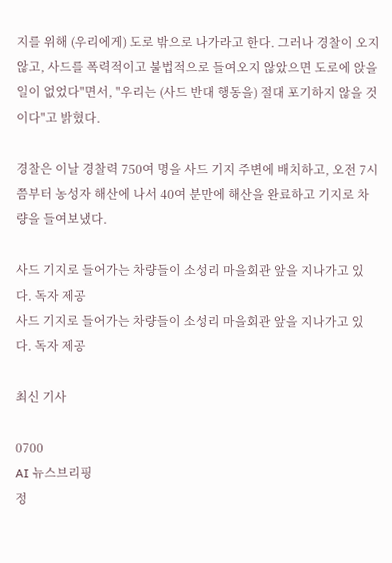지를 위해 (우리에게) 도로 밖으로 나가라고 한다. 그러나 경찰이 오지 않고, 사드를 폭력적이고 불법적으로 들여오지 않았으면 도로에 앉을 일이 없었다"면서, "우리는 (사드 반대 행동을) 절대 포기하지 않을 것이다"고 밝혔다.

경찰은 이날 경찰력 750여 명을 사드 기지 주변에 배치하고, 오전 7시쯤부터 농성자 해산에 나서 40여 분만에 해산을 완료하고 기지로 차량을 들여보냈다.

사드 기지로 들어가는 차량들이 소성리 마을회관 앞을 지나가고 있다. 독자 제공
사드 기지로 들어가는 차량들이 소성리 마을회관 앞을 지나가고 있다. 독자 제공

최신 기사

0700
AI 뉴스브리핑
정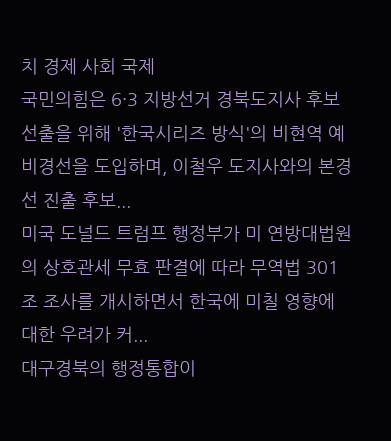치 경제 사회 국제
국민의힘은 6·3 지방선거 경북도지사 후보 선출을 위해 '한국시리즈 방식'의 비현역 예비경선을 도입하며, 이철우 도지사와의 본경선 진출 후보...
미국 도널드 트럼프 행정부가 미 연방대법원의 상호관세 무효 판결에 따라 무역법 301조 조사를 개시하면서 한국에 미칠 영향에 대한 우려가 커...
대구경북의 행정통합이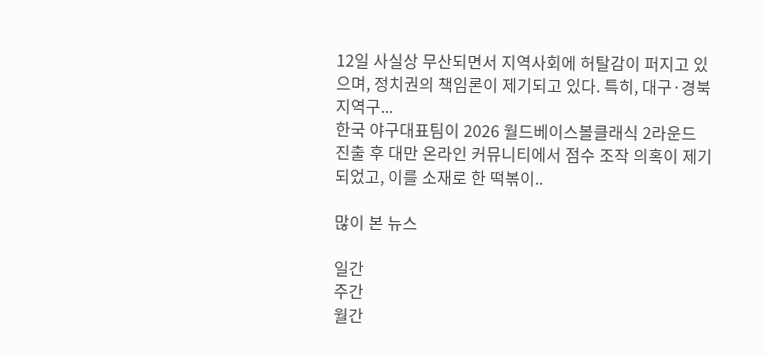12일 사실상 무산되면서 지역사회에 허탈감이 퍼지고 있으며, 정치권의 책임론이 제기되고 있다. 특히, 대구·경북 지역구...
한국 야구대표팀이 2026 월드베이스볼클래식 2라운드 진출 후 대만 온라인 커뮤니티에서 점수 조작 의혹이 제기되었고, 이를 소재로 한 떡볶이..

많이 본 뉴스

일간
주간
월간